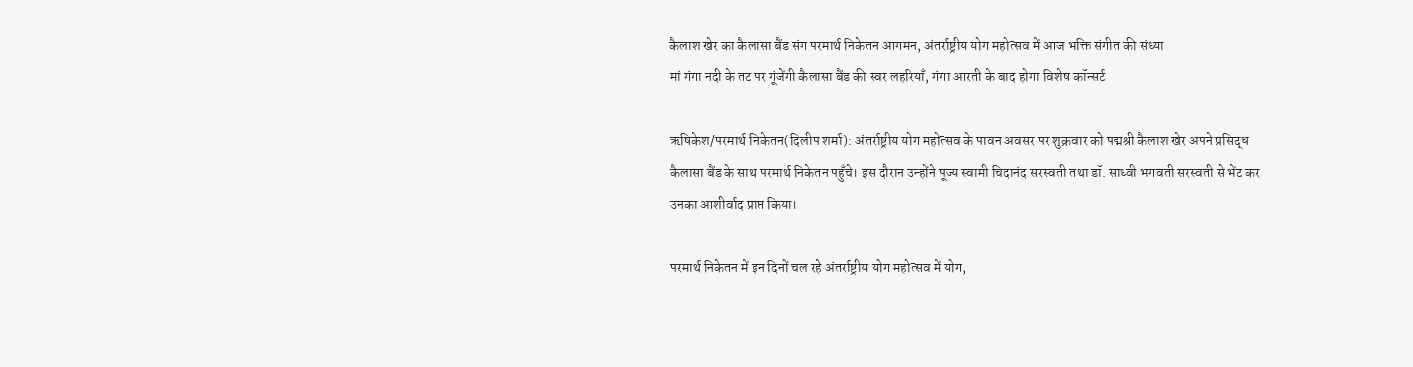कैलाश खेर का कैलासा बैंड संग परमार्थ निकेतन आगमन, अंतर्राष्ट्रीय योग महोत्सव में आज भक्ति संगीत की संध्या
मां गंगा नदी के तट पर गूंजेंगी कैलासा बैंड की स्वर लहरियाँ, गंगा आरती के बाद होगा विशेष कॉन्सर्ट

ऋषिकेश/परमार्थ निकेतन(दिलीप शर्मा): अंतर्राष्ट्रीय योग महोत्सव के पावन अवसर पर शुक्रवार को पद्मश्री कैलाश खेर अपने प्रसिद्ध कैलासा बैंड के साथ परमार्थ निकेतन पहुँचे। इस दौरान उन्होंने पूज्य स्वामी चिदानंद सरस्वती तथा डॉ. साध्वी भगवती सरस्वती से भेंट कर उनका आशीर्वाद प्राप्त किया।

परमार्थ निकेतन में इन दिनों चल रहे अंतर्राष्ट्रीय योग महोत्सव में योग,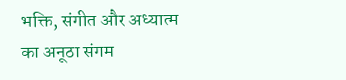भक्ति, संगीत और अध्यात्म का अनूठा संगम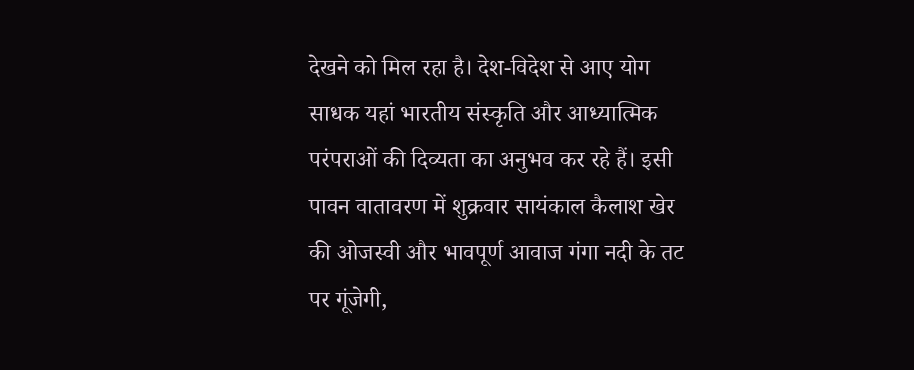देखने को मिल रहा है। देश-विदेश से आए योग साधक यहां भारतीय संस्कृति और आध्यात्मिक परंपराओं की दिव्यता का अनुभव कर रहे हैं। इसी पावन वातावरण में शुक्रवार सायंकाल कैलाश खेर की ओजस्वी और भावपूर्ण आवाज गंगा नदी के तट पर गूंजेगी,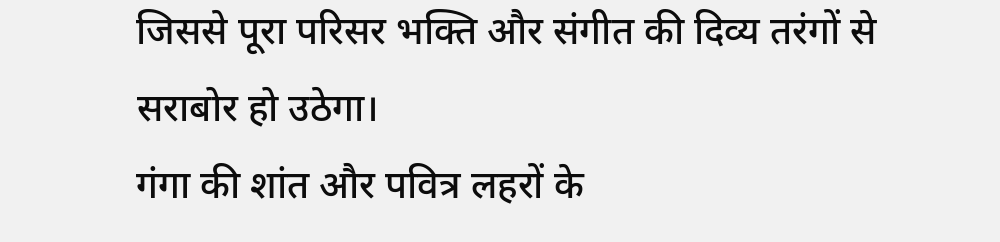जिससे पूरा परिसर भक्ति और संगीत की दिव्य तरंगों से सराबोर हो उठेगा।
गंगा की शांत और पवित्र लहरों के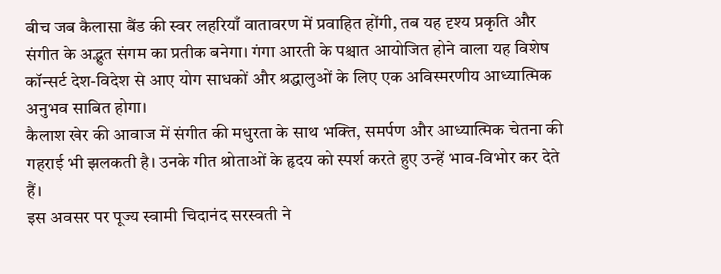बीच जब कैलासा बैंड की स्वर लहरियाँ वातावरण में प्रवाहित होंगी, तब यह दृश्य प्रकृति और संगीत के अद्भुत संगम का प्रतीक बनेगा। गंगा आरती के पश्चात आयोजित होने वाला यह विशेष कॉन्सर्ट देश-विदेश से आए योग साधकों और श्रद्धालुओं के लिए एक अविस्मरणीय आध्यात्मिक अनुभव साबित होगा।
कैलाश खेर की आवाज में संगीत की मधुरता के साथ भक्ति, समर्पण और आध्यात्मिक चेतना की गहराई भी झलकती है। उनके गीत श्रोताओं के हृदय को स्पर्श करते हुए उन्हें भाव-विभोर कर देते हैं।
इस अवसर पर पूज्य स्वामी चिदानंद सरस्वती ने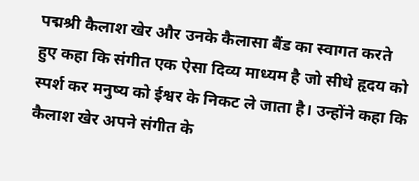पद्मश्री कैलाश खेर और उनके कैलासा बैंड का स्वागत करते हुए कहा कि संगीत एक ऐसा दिव्य माध्यम है जो सीधे हृदय को स्पर्श कर मनुष्य को ईश्वर के निकट ले जाता है। उन्होंने कहा कि कैलाश खेर अपने संगीत के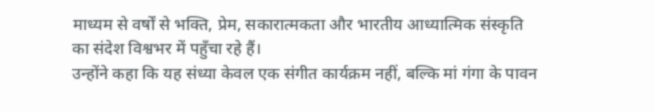माध्यम से वर्षों से भक्ति, प्रेम, सकारात्मकता और भारतीय आध्यात्मिक संस्कृति का संदेश विश्वभर में पहुँचा रहे हैं।
उन्होंने कहा कि यह संध्या केवल एक संगीत कार्यक्रम नहीं, बल्कि मां गंगा के पावन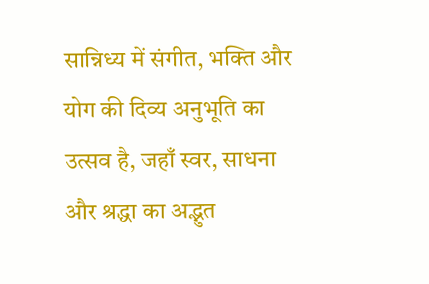सान्निध्य में संगीत, भक्ति और योग की दिव्य अनुभूति का उत्सव है, जहाँ स्वर, साधना और श्रद्धा का अद्भुत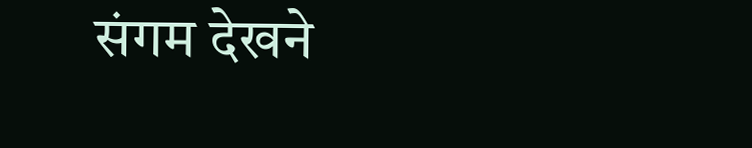संगम देखने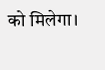को मिलेगा।